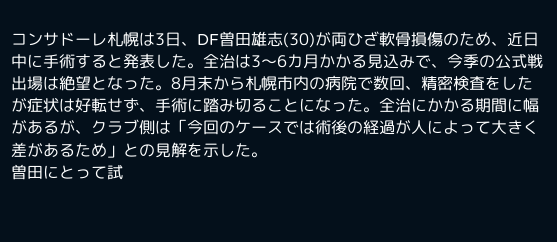コンサドーレ札幌は3日、DF曽田雄志(30)が両ひざ軟骨損傷のため、近日中に手術すると発表した。全治は3〜6カ月かかる見込みで、今季の公式戦出場は絶望となった。8月末から札幌市内の病院で数回、精密検査をしたが症状は好転せず、手術に踏み切ることになった。全治にかかる期間に幅があるが、クラブ側は「今回のケースでは術後の経過が人によって大きく差があるため」との見解を示した。
曽田にとって試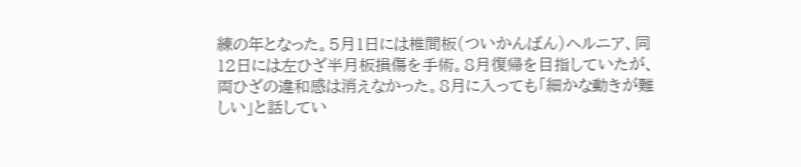練の年となった。5月1日には椎間板(ついかんばん)ヘルニア、同12日には左ひざ半月板損傷を手術。8月復帰を目指していたが、両ひざの違和感は消えなかった。8月に入っても「細かな動きが難しい」と話してい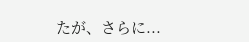たが、さらに...